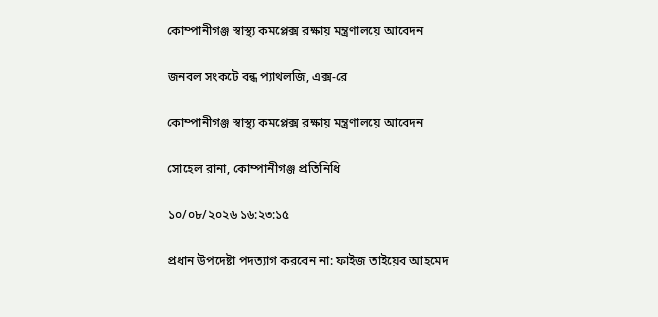কোম্পানীগঞ্জ স্বাস্থ্য কমপ্লেক্স রক্ষায় মন্ত্রণালয়ে আবেদন

জনবল সংকটে বন্ধ প্যাথলজি, এক্স-রে

কোম্পানীগঞ্জ স্বাস্থ্য কমপ্লেক্স রক্ষায় মন্ত্রণালয়ে আবেদন

সোহেল রানা, কোম্পানীগঞ্জ প্রতিনিধি

১০/০৮/২০২৬ ১৬:২৩:১৫

প্রধান উপদেষ্টা পদত্যাগ করবেন না: ফাইজ তাইয়েব আহমেদ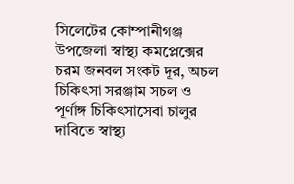সিলেটের কোম্পানীগঞ্জ উপজেলা স্বাস্থ্য কমপ্লেক্সের চরম জনবল সংকট দূর, অচল চিকিৎসা সরঞ্জাম সচল ও পূর্ণাঙ্গ চিকিৎসাসেবা চালুর দাবিতে স্বাস্থ্য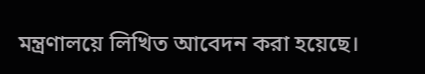মন্ত্রণালয়ে লিখিত আবেদন করা হয়েছে।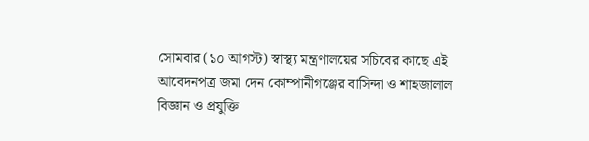সোমবার (১০ আগস্ট) স্বাস্থ্য মন্ত্রণালয়ের সচিবের কাছে এই আবেদনপত্র জমা দেন কোম্পানীগঞ্জের বাসিন্দা ও শাহজালাল বিজ্ঞান ও প্রযুক্তি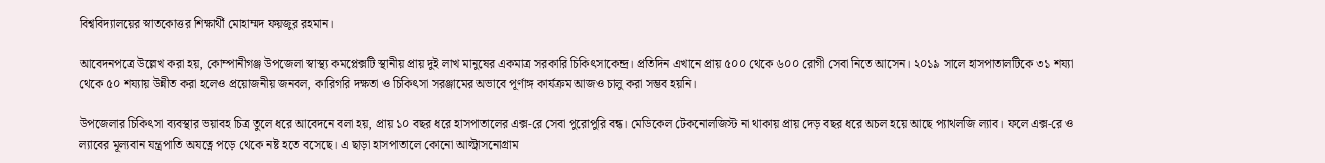বিশ্ববিদ্যালয়ের স্নাতকোত্তর শিক্ষার্থী মোহাম্মদ ফয়জুর রহমান।

আবেদনপত্রে উল্লেখ করা হয়, কোম্পানীগঞ্জ উপজেলা স্বাস্থ্য কমপ্লেক্সটি স্থানীয় প্রায় দুই লাখ মানুষের একমাত্র সরকারি চিকিৎসাকেন্দ্র। প্রতিদিন এখানে প্রায় ৫০০ থেকে ৬০০ রোগী সেবা নিতে আসেন। ২০১৯ সালে হাসপাতালটিকে ৩১ শয্যা থেকে ৫০ শয্যায় উন্নীত করা হলেও প্রয়োজনীয় জনবল, কারিগরি দক্ষতা ও চিকিৎসা সরঞ্জামের অভাবে পূর্ণাঙ্গ কার্যক্রম আজও চালু করা সম্ভব হয়নি।

উপজেলার চিকিৎসা ব্যবস্থার ভয়াবহ চিত্র তুলে ধরে আবেদনে বলা হয়, প্রায় ১০ বছর ধরে হাসপাতালের এক্স-রে সেবা পুরোপুরি বন্ধ। মেডিকেল টেকনোলজিস্ট না থাকায় প্রায় দেড় বছর ধরে অচল হয়ে আছে প্যাথলজি ল্যাব। ফলে এক্স-রে ও ল্যাবের মূল্যবান যন্ত্রপাতি অযত্নে পড়ে থেকে নষ্ট হতে বসেছে। এ ছাড়া হাসপাতালে কোনো আল্ট্রাসনোগ্রাম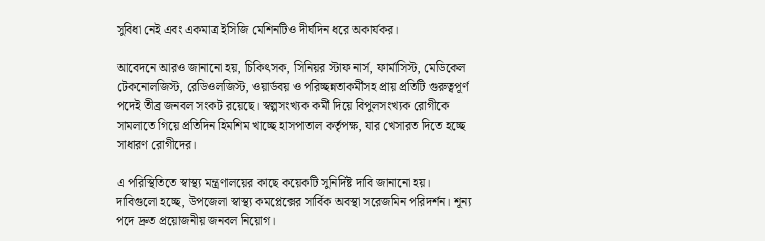সুবিধা নেই এবং একমাত্র ইসিজি মেশিনটিও দীর্ঘদিন ধরে অকার্যকর।

আবেদনে আরও জানানো হয়, চিকিৎসক, সিনিয়র স্টাফ নার্স, ফার্মাসিস্ট, মেডিকেল টেকনোলজিস্ট, রেডিওলজিস্ট, ওয়ার্ডবয় ও পরিচ্ছন্নতাকর্মীসহ প্রায় প্রতিটি গুরুত্বপূর্ণ পদেই তীব্র জনবল সংকট রয়েছে। স্বল্পসংখ্যক কর্মী দিয়ে বিপুলসংখ্যক রোগীকে সামলাতে গিয়ে প্রতিদিন হিমশিম খাচ্ছে হাসপাতাল কর্তৃপক্ষ, যার খেসারত দিতে হচ্ছে সাধারণ রোগীদের।

এ পরিস্থিতিতে স্বাস্থ্য মন্ত্রণালয়ের কাছে কয়েকটি সুনির্দিষ্ট দাবি জানানো হয়। দাবিগুলো হচ্ছে, উপজেলা স্বাস্থ্য কমপ্লেক্সের সার্বিক অবস্থা সরেজমিন পরিদর্শন। শূন্য পদে দ্রুত প্রয়োজনীয় জনবল নিয়োগ।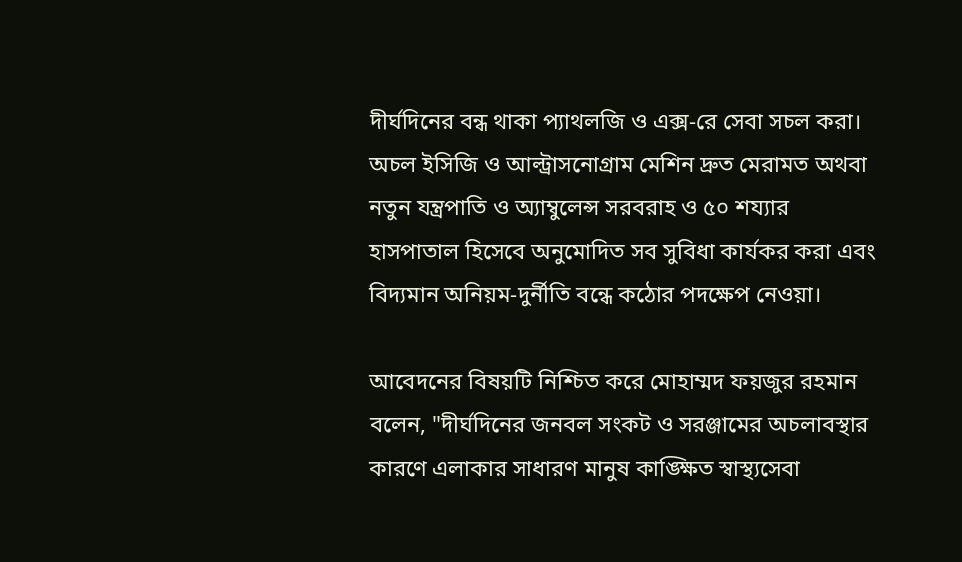দীর্ঘদিনের বন্ধ থাকা প্যাথলজি ও এক্স-রে সেবা সচল করা। অচল ইসিজি ও আল্ট্রাসনোগ্রাম মেশিন দ্রুত মেরামত অথবা নতুন যন্ত্রপাতি ও অ্যাম্বুলেন্স সরবরাহ ও ৫০ শয্যার হাসপাতাল হিসেবে অনুমোদিত সব সুবিধা কার্যকর করা এবং বিদ্যমান অনিয়ম-দুর্নীতি বন্ধে কঠোর পদক্ষেপ নেওয়া।

আবেদনের বিষয়টি নিশ্চিত করে মোহাম্মদ ফয়জুর রহমান বলেন, "দীর্ঘদিনের জনবল সংকট ও সরঞ্জামের অচলাবস্থার কারণে এলাকার সাধারণ মানুষ কাঙ্ক্ষিত স্বাস্থ্যসেবা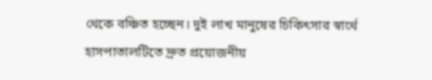থেকে বঞ্চিত হচ্ছেন। দুই লাখ মানুষের চিকিৎসার স্বার্থে হাসপাতালটিতে দ্রুত প্রয়োজনীয়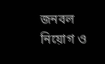জনবল নিয়োগ ও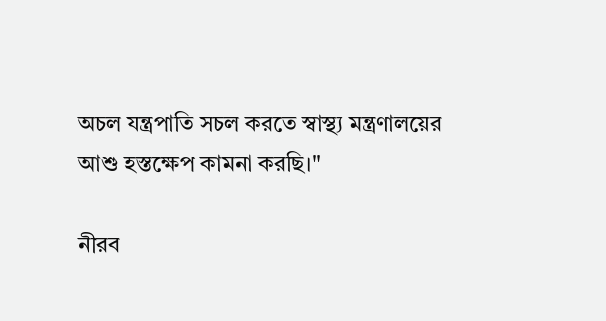অচল যন্ত্রপাতি সচল করতে স্বাস্থ্য মন্ত্রণালয়ের আশু হস্তক্ষেপ কামনা করছি।"

নীরব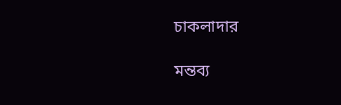চাকলাদার

মন্তব্য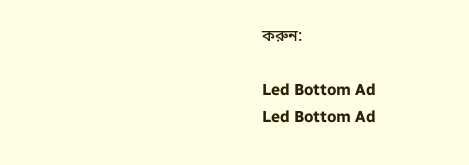করুন:

Led Bottom Ad
Led Bottom Ad